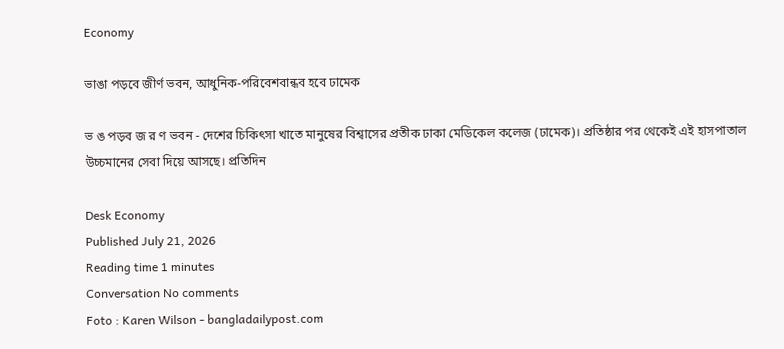Economy

ভাঙা পড়বে জীর্ণ ভবন, আধুনিক-পরিবেশবান্ধব হবে ঢামেক

ভ ঙ পড়ব জ র ণ ভবন - দেশের চিকিৎসা খাতে মানুষের বিশ্বাসের প্রতীক ঢাকা মেডিকেল কলেজ (ঢামেক)। প্রতিষ্ঠার পর থেকেই এই হাসপাতাল উচ্চমানের সেবা দিয়ে আসছে। প্রতিদিন

Desk Economy
Published July 21, 2026
Reading time 1 minutes
Conversation No comments
Foto : Karen Wilson - bangladailypost.com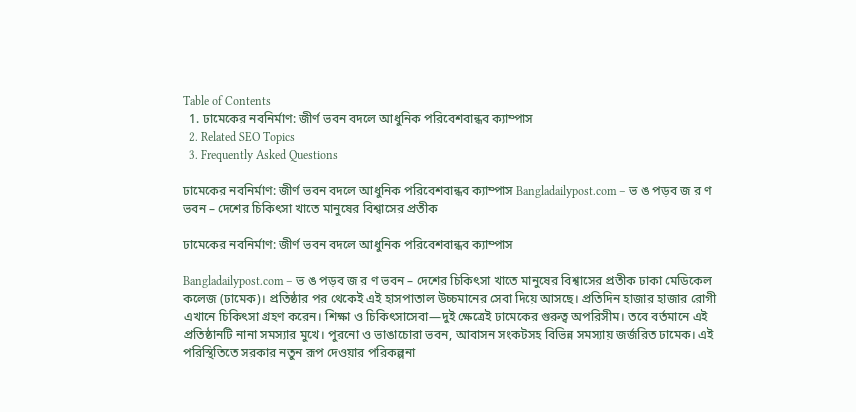Table of Contents
  1. ঢামেকের নবনির্মাণ: জীর্ণ ভবন বদলে আধুনিক পরিবেশবান্ধব ক্যাম্পাস
  2. Related SEO Topics
  3. Frequently Asked Questions

ঢামেকের নবনির্মাণ: জীর্ণ ভবন বদলে আধুনিক পরিবেশবান্ধব ক্যাম্পাস Bangladailypost.com – ভ ঙ পড়ব জ র ণ ভবন – দেশের চিকিৎসা খাতে মানুষের বিশ্বাসের প্রতীক

ঢামেকের নবনির্মাণ: জীর্ণ ভবন বদলে আধুনিক পরিবেশবান্ধব ক্যাম্পাস

Bangladailypost.com – ভ ঙ পড়ব জ র ণ ভবন – দেশের চিকিৎসা খাতে মানুষের বিশ্বাসের প্রতীক ঢাকা মেডিকেল কলেজ (ঢামেক)। প্রতিষ্ঠার পর থেকেই এই হাসপাতাল উচ্চমানের সেবা দিয়ে আসছে। প্রতিদিন হাজার হাজার রোগী এখানে চিকিৎসা গ্রহণ করেন। শিক্ষা ও চিকিৎসাসেবা—দুই ক্ষেত্রেই ঢামেকের গুরুত্ব অপরিসীম। তবে বর্তমানে এই প্রতিষ্ঠানটি নানা সমস্যার মুখে। পুরনো ও ভাঙাচোরা ভবন, আবাসন সংকটসহ বিভিন্ন সমস্যায় জর্জরিত ঢামেক। এই পরিস্থিতিতে সরকার নতুন রূপ দেওয়ার পরিকল্পনা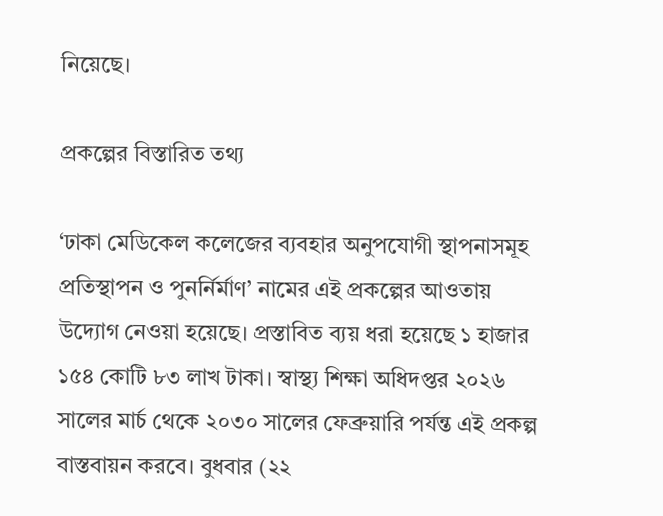নিয়েছে।

প্রকল্পের বিস্তারিত তথ্য

‘ঢাকা মেডিকেল কলেজের ব্যবহার অনুপযোগী স্থাপনাসমূহ প্রতিস্থাপন ও পুনর্নির্মাণ’ নামের এই প্রকল্পের আওতায় উদ্যোগ নেওয়া হয়েছে। প্রস্তাবিত ব্যয় ধরা হয়েছে ১ হাজার ১৫৪ কোটি ৮৩ লাখ টাকা। স্বাস্থ্য শিক্ষা অধিদপ্তর ২০২৬ সালের মার্চ থেকে ২০৩০ সালের ফেব্রুয়ারি পর্যন্ত এই প্রকল্প বাস্তবায়ন করবে। বুধবার (২২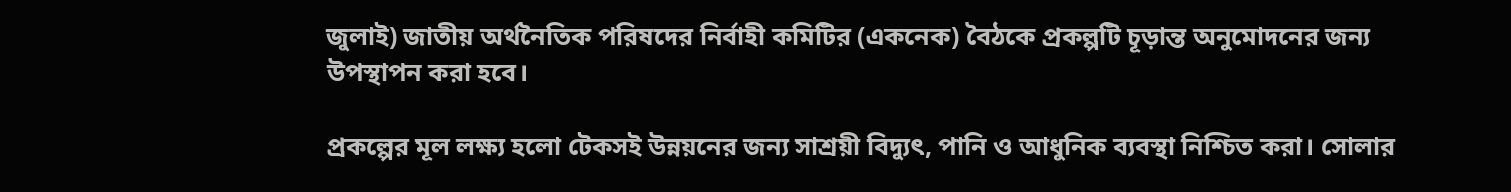জুলাই) জাতীয় অর্থনৈতিক পরিষদের নির্বাহী কমিটির (একনেক) বৈঠকে প্রকল্পটি চূড়ান্ত অনুমোদনের জন্য উপস্থাপন করা হবে।

প্রকল্পের মূল লক্ষ্য হলো টেকসই উন্নয়নের জন্য সাশ্রয়ী বিদ্যুৎ, পানি ও আধুনিক ব্যবস্থা নিশ্চিত করা। সোলার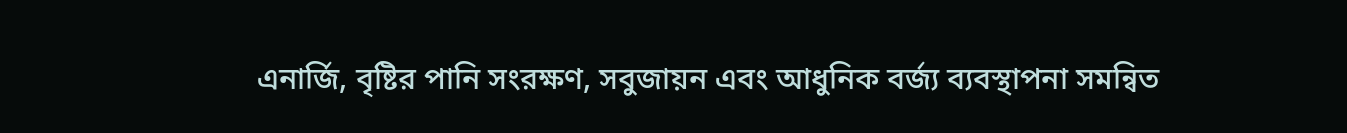এনার্জি, বৃষ্টির পানি সংরক্ষণ, সবুজায়ন এবং আধুনিক বর্জ্য ব্যবস্থাপনা সমন্বিত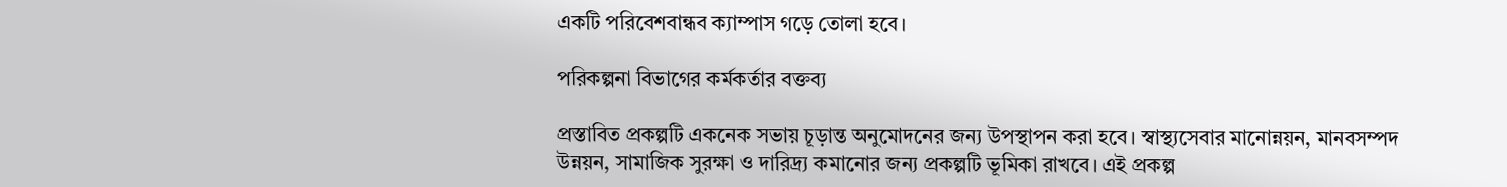একটি পরিবেশবান্ধব ক্যাম্পাস গড়ে তোলা হবে।

পরিকল্পনা বিভাগের কর্মকর্তার বক্তব্য

প্রস্তাবিত প্রকল্পটি একনেক সভায় চূড়ান্ত অনুমোদনের জন্য উপস্থাপন করা হবে। স্বাস্থ্যসেবার মানোন্নয়ন, মানবসম্পদ উন্নয়ন, সামাজিক সুরক্ষা ও দারিদ্র্য কমানোর জন্য প্রকল্পটি ভূমিকা রাখবে। এই প্রকল্প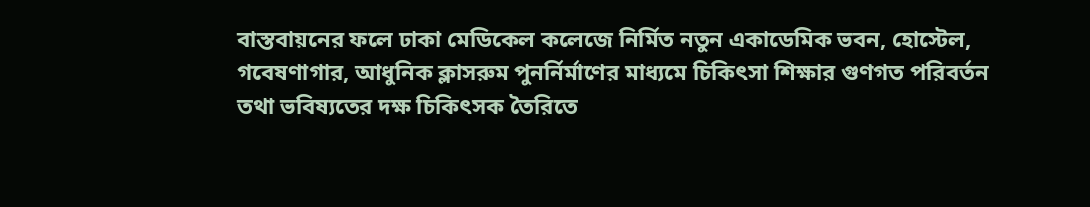বাস্তবায়নের ফলে ঢাকা মেডিকেল কলেজে নির্মিত নতুন একাডেমিক ভবন, হোস্টেল, গবেষণাগার, আধুনিক ক্লাসরুম পুনর্নির্মাণের মাধ্যমে চিকিৎসা শিক্ষার গুণগত পরিবর্তন তথা ভবিষ্যতের দক্ষ চিকিৎসক তৈরিতে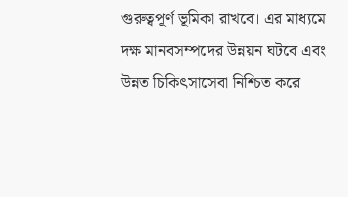গুরুত্বপূর্ণ ভূমিকা রাখবে। এর মাধ্যমে দক্ষ মানবসম্পদের উন্নয়ন ঘটবে এবং উন্নত চিকিৎসাসেবা নিশ্চিত করে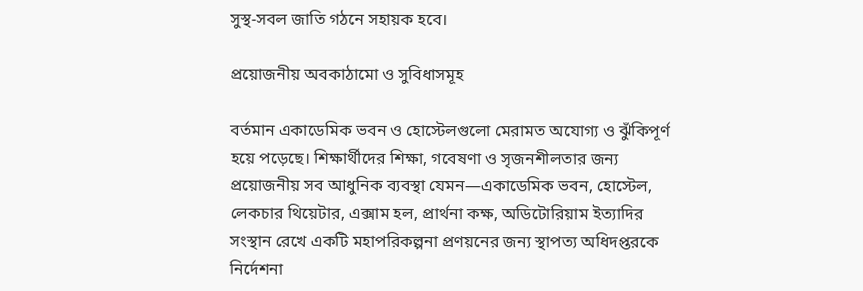সুস্থ-সবল জাতি গঠনে সহায়ক হবে।

প্রয়োজনীয় অবকাঠামো ও সুবিধাসমূহ

বর্তমান একাডেমিক ভবন ও হোস্টেলগুলো মেরামত অযোগ্য ও ঝুঁকিপূর্ণ হয়ে পড়েছে। শিক্ষার্থীদের শিক্ষা, গবেষণা ও সৃজনশীলতার জন্য প্রয়োজনীয় সব আধুনিক ব্যবস্থা যেমন—একাডেমিক ভবন, হোস্টেল, লেকচার থিয়েটার, এক্সাম হল, প্রার্থনা কক্ষ, অডিটোরিয়াম ইত্যাদির সংস্থান রেখে একটি মহাপরিকল্পনা প্রণয়নের জন্য স্থাপত্য অধিদপ্তরকে নির্দেশনা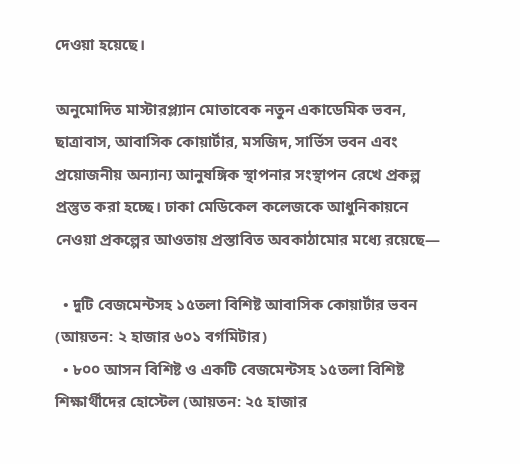দেওয়া হয়েছে।

অনুমোদিত মাস্টারপ্ল্যান মোতাবেক নতুন একাডেমিক ভবন, ছাত্রাবাস, আবাসিক কোয়ার্টার, মসজিদ, সার্ভিস ভবন এবং প্রয়োজনীয় অন্যান্য আনুষঙ্গিক স্থাপনার সংস্থাপন রেখে প্রকল্প প্রস্তুত করা হচ্ছে। ঢাকা মেডিকেল কলেজকে আধুনিকায়নে নেওয়া প্রকল্পের আওতায় প্রস্তাবিত অবকাঠামোর মধ্যে রয়েছে—

  • দুটি বেজমেন্টসহ ১৫তলা বিশিষ্ট আবাসিক কোয়ার্টার ভবন (আয়তন: ২ হাজার ৬০১ বর্গমিটার)
  • ৮০০ আসন বিশিষ্ট ও একটি বেজমেন্টসহ ১৫তলা বিশিষ্ট শিক্ষার্থীদের হোস্টেল (আয়তন: ২৫ হাজার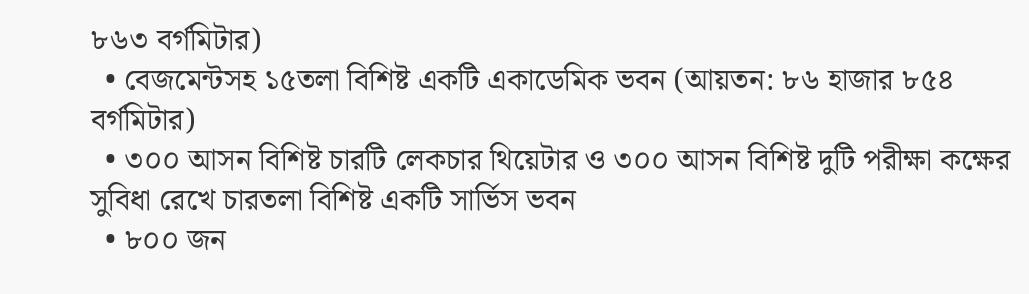৮৬৩ বর্গমিটার)
  • বেজমেন্টসহ ১৫তলা বিশিষ্ট একটি একাডেমিক ভবন (আয়তন: ৮৬ হাজার ৮৫৪ বর্গমিটার)
  • ৩০০ আসন বিশিষ্ট চারটি লেকচার থিয়েটার ও ৩০০ আসন বিশিষ্ট দুটি পরীক্ষা কক্ষের সুবিধা রেখে চারতলা বিশিষ্ট একটি সার্ভিস ভবন
  • ৮০০ জন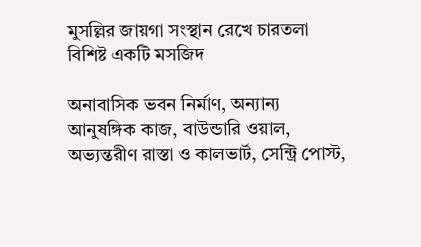মুসল্লির জায়গা সংস্থান রেখে চারতলা বিশিষ্ট একটি মসজিদ

অনাবাসিক ভবন নির্মাণ, অন্যান্য আনুষঙ্গিক কাজ, বাউন্ডারি ওয়াল, অভ্যন্তরীণ রাস্তা ও কালভার্ট, সেন্ট্রি পোস্ট,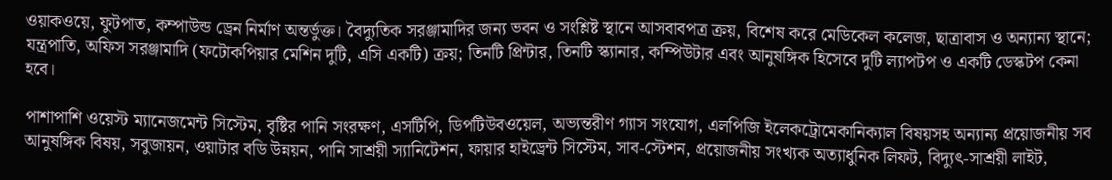ওয়াকওয়ে, ফুটপাত, কম্পাউন্ড ড্রেন নির্মাণ অন্তর্ভুক্ত। বৈদ্যুতিক সরঞ্জামাদির জন্য ভবন ও সংশ্লিষ্ট স্থানে আসবাবপত্র ক্রয়, বিশেষ করে মেডিকেল কলেজ, ছাত্রাবাস ও অন্যান্য স্থানে; যন্ত্রপাতি, অফিস সরঞ্জামাদি (ফটোকপিয়ার মেশিন দুটি, এসি একটি) ক্রয়; তিনটি প্রিন্টার, তিনটি স্ক্যানার, কম্পিউটার এবং আনুষঙ্গিক হিসেবে দুটি ল্যাপটপ ও একটি ডেস্কটপ কেনা হবে।

পাশাপাশি ওয়েস্ট ম্যানেজমেন্ট সিস্টেম, বৃষ্টির পানি সংরক্ষণ, এসটিপি, ডিপটিউবওয়েল, অভ্যন্তরীণ গ্যাস সংযোগ, এলপিজি ইলেকট্রোমেকানিক্যাল বিষয়সহ অন্যান্য প্রয়োজনীয় সব আনুষঙ্গিক বিষয়, সবুজায়ন, ওয়াটার বডি উন্নয়ন, পানি সাশ্রয়ী স্যানিটেশন, ফায়ার হাইড্রেন্ট সিস্টেম, সাব-স্টেশন, প্রয়োজনীয় সংখ্যক অত্যাধুনিক লিফট, বিদ্যুৎ-সাশ্রয়ী লাইট,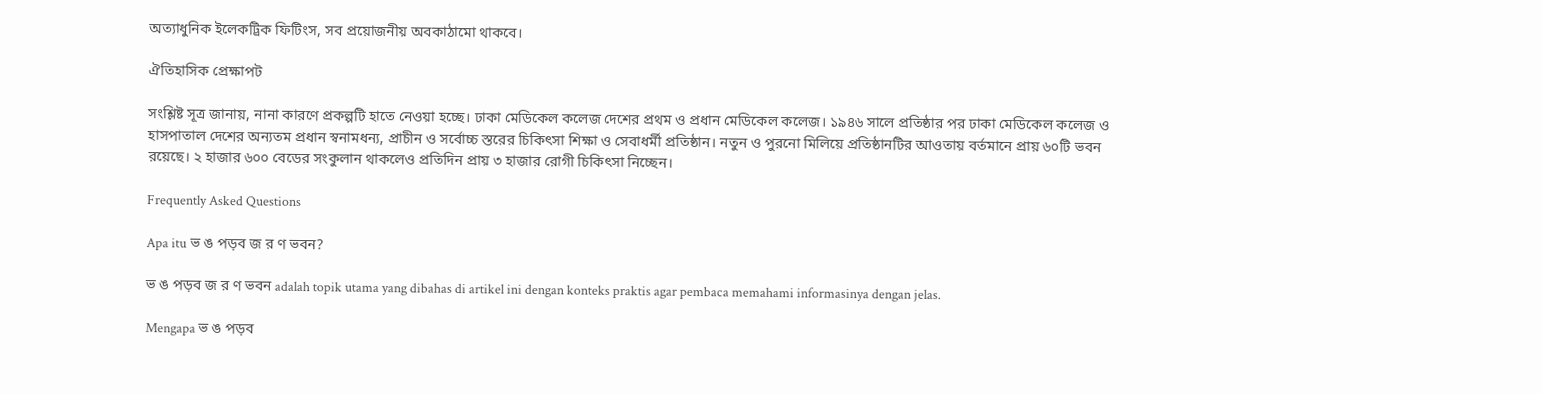অত্যাধুনিক ইলেকট্রিক ফিটিংস, সব প্রয়োজনীয় অবকাঠামো থাকবে।

ঐতিহাসিক প্রেক্ষাপট

সংশ্লিষ্ট সূত্র জানায়, নানা কারণে প্রকল্পটি হাতে নেওয়া হচ্ছে। ঢাকা মেডিকেল কলেজ দেশের প্রথম ও প্রধান মেডিকেল কলেজ। ১৯৪৬ সালে প্রতিষ্ঠার পর ঢাকা মেডিকেল কলেজ ও হাসপাতাল দেশের অন্যতম প্রধান স্বনামধন্য, প্রাচীন ও সর্বোচ্চ স্তরের চিকিৎসা শিক্ষা ও সেবাধর্মী প্রতিষ্ঠান। নতুন ও পুরনো মিলিয়ে প্রতিষ্ঠানটির আওতায় বর্তমানে প্রায় ৬০টি ভবন রয়েছে। ২ হাজার ৬০০ বেডের সংকুলান থাকলেও প্রতিদিন প্রায় ৩ হাজার রোগী চিকিৎসা নিচ্ছেন।

Frequently Asked Questions

Apa itu ভ ঙ পড়ব জ র ণ ভবন?

ভ ঙ পড়ব জ র ণ ভবন adalah topik utama yang dibahas di artikel ini dengan konteks praktis agar pembaca memahami informasinya dengan jelas.

Mengapa ভ ঙ পড়ব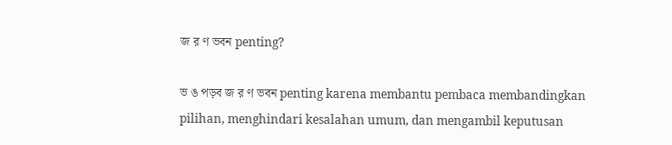জ র ণ ভবন penting?

ভ ঙ পড়ব জ র ণ ভবন penting karena membantu pembaca membandingkan pilihan, menghindari kesalahan umum, dan mengambil keputusan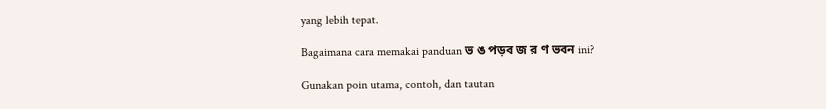yang lebih tepat.

Bagaimana cara memakai panduan ভ ঙ পড়ব জ র ণ ভবন ini?

Gunakan poin utama, contoh, dan tautan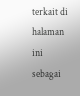terkait di halaman ini sebagai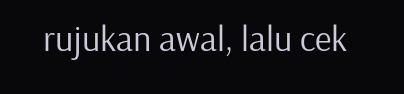rujukan awal, lalu cek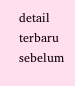detail terbaru sebelum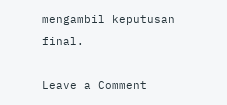mengambil keputusan final.

Leave a Comment